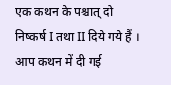एक कथन के पश्चात् दो निष्कर्ष I तथा II दिये गये हैं । आप कथन में दी गई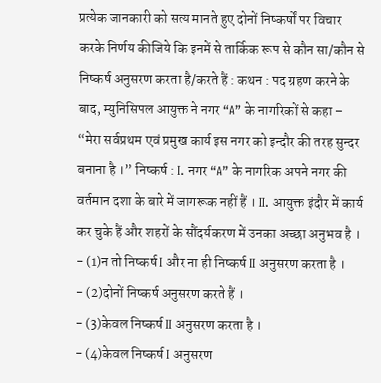प्रत्येक जानकारी को सत्य मानते हुए दोनों निष्कर्षों पर विचार करके निर्णय कीजिये कि इनमें से तार्किक रूप से कौन सा/कौन से निष्कर्ष अनुसरण करता है/करते हैं : कथन : पद ग्रहण करने के बाद, म्युनिसिपल आयुक्त ने नगर “A” के नागरिकों से कहा – “मेरा सर्वप्रथम एवं प्रमुख कार्य इस नगर को इन्दौर की तरह सुन्दर बनाना है ।” निष्कर्ष : I. नगर “A” के नागरिक अपने नगर की वर्तमान दशा के बारे में जागरूक नहीं हैं । II. आयुक्त इंदौर में कार्य कर चुके हैं और शहरों के सौंदर्यकरण में उनका अच्छा अनुभव है ।
- (1)न तो निष्कर्ष I और ना ही निष्कर्ष II अनुसरण करता है ।
- (2)दोनों निष्कर्ष अनुसरण करते हैं ।
- (3)केवल निष्कर्ष II अनुसरण करता है ।
- (4)केवल निष्कर्ष I अनुसरण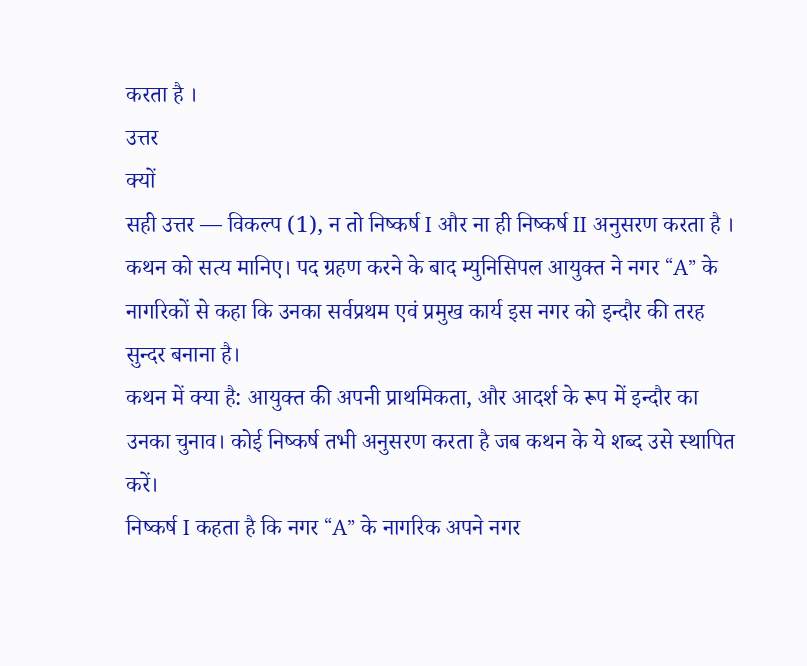करता है ।
उत्तर
क्यों
सही उत्तर — विकल्प (1), न तो निष्कर्ष I और ना ही निष्कर्ष II अनुसरण करता है ।
कथन को सत्य मानिए। पद ग्रहण करने के बाद म्युनिसिपल आयुक्त ने नगर “A” के नागरिकों से कहा कि उनका सर्वप्रथम एवं प्रमुख कार्य इस नगर को इन्दौर की तरह सुन्दर बनाना है।
कथन में क्या है: आयुक्त की अपनी प्राथमिकता, और आदर्श के रूप में इन्दौर का उनका चुनाव। कोई निष्कर्ष तभी अनुसरण करता है जब कथन के ये शब्द उसे स्थापित करें।
निष्कर्ष I कहता है कि नगर “A” के नागरिक अपने नगर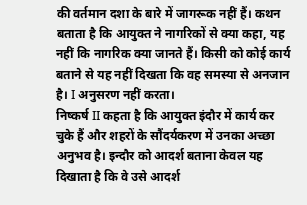की वर्तमान दशा के बारे में जागरूक नहीं हैं। कथन बताता है कि आयुक्त ने नागरिकों से क्या कहा, यह नहीं कि नागरिक क्या जानते हैं। किसी को कोई कार्य बताने से यह नहीं दिखता कि वह समस्या से अनजान है। I अनुसरण नहीं करता।
निष्कर्ष II कहता है कि आयुक्त इंदौर में कार्य कर चुके हैं और शहरों के सौंदर्यकरण में उनका अच्छा अनुभव है। इन्दौर को आदर्श बताना केवल यह दिखाता है कि वे उसे आदर्श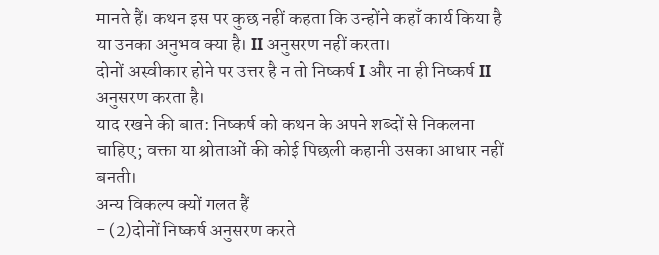मानते हैं। कथन इस पर कुछ नहीं कहता कि उन्होंने कहाँ कार्य किया है या उनका अनुभव क्या है। II अनुसरण नहीं करता।
दोनों अस्वीकार होने पर उत्तर है न तो निष्कर्ष I और ना ही निष्कर्ष II अनुसरण करता है।
याद रखने की बात: निष्कर्ष को कथन के अपने शब्दों से निकलना चाहिए; वक्ता या श्रोताओं की कोई पिछली कहानी उसका आधार नहीं बनती।
अन्य विकल्प क्यों गलत हैं
- (2)दोनों निष्कर्ष अनुसरण करते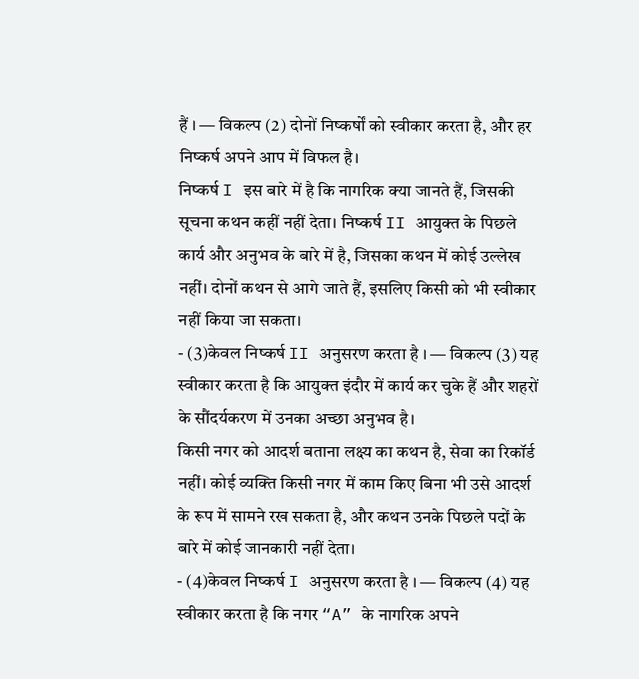हैं । — विकल्प (2) दोनों निष्कर्षों को स्वीकार करता है, और हर निष्कर्ष अपने आप में विफल है।
निष्कर्ष I इस बारे में है कि नागरिक क्या जानते हैं, जिसकी सूचना कथन कहीं नहीं देता। निष्कर्ष II आयुक्त के पिछले कार्य और अनुभव के बारे में है, जिसका कथन में कोई उल्लेख नहीं। दोनों कथन से आगे जाते हैं, इसलिए किसी को भी स्वीकार नहीं किया जा सकता।
- (3)केवल निष्कर्ष II अनुसरण करता है । — विकल्प (3) यह स्वीकार करता है कि आयुक्त इंदौर में कार्य कर चुके हैं और शहरों के सौंदर्यकरण में उनका अच्छा अनुभव है।
किसी नगर को आदर्श बताना लक्ष्य का कथन है, सेवा का रिकॉर्ड नहीं। कोई व्यक्ति किसी नगर में काम किए बिना भी उसे आदर्श के रूप में सामने रख सकता है, और कथन उनके पिछले पदों के बारे में कोई जानकारी नहीं देता।
- (4)केवल निष्कर्ष I अनुसरण करता है । — विकल्प (4) यह स्वीकार करता है कि नगर “A” के नागरिक अपने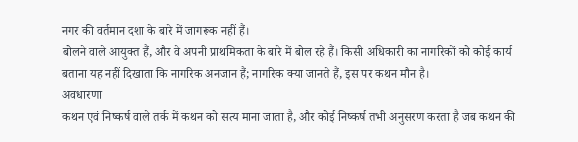नगर की वर्तमान दशा के बारे में जागरूक नहीं हैं।
बोलने वाले आयुक्त हैं, और वे अपनी प्राथमिकता के बारे में बोल रहे हैं। किसी अधिकारी का नागरिकों को कोई कार्य बताना यह नहीं दिखाता कि नागरिक अनजान हैं; नागरिक क्या जानते हैं, इस पर कथन मौन है।
अवधारणा
कथन एवं निष्कर्ष वाले तर्क में कथन को सत्य माना जाता है, और कोई निष्कर्ष तभी अनुसरण करता है जब कथन की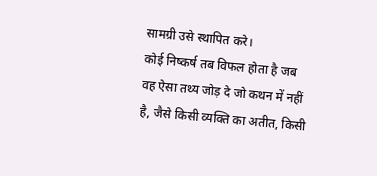सामग्री उसे स्थापित करे।
कोई निष्कर्ष तब विफल होता है जब वह ऐसा तथ्य जोड़ दे जो कथन में नहीं है, जैसे किसी व्यक्ति का अतीत, किसी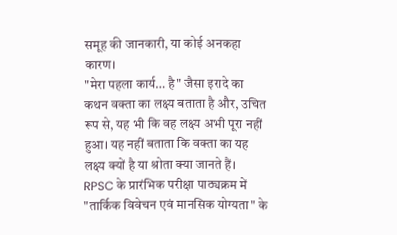समूह की जानकारी, या कोई अनकहा कारण।
"मेरा पहला कार्य… है" जैसा इरादे का कथन वक्ता का लक्ष्य बताता है और, उचित रूप से, यह भी कि वह लक्ष्य अभी पूरा नहीं हुआ। यह नहीं बताता कि वक्ता का यह लक्ष्य क्यों है या श्रोता क्या जानते हैं।
RPSC के प्रारंभिक परीक्षा पाठ्यक्रम में "तार्किक विवेचन एवं मानसिक योग्यता" के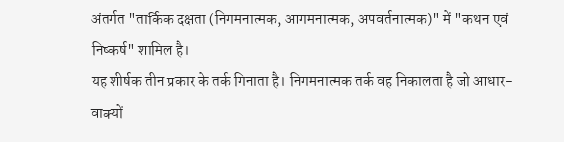अंतर्गत "तार्किक दक्षता (निगमनात्मक, आगमनात्मक, अपवर्तनात्मक)" में "कथन एवं निष्कर्ष" शामिल है।
यह शीर्षक तीन प्रकार के तर्क गिनाता है। निगमनात्मक तर्क वह निकालता है जो आधार-वाक्यों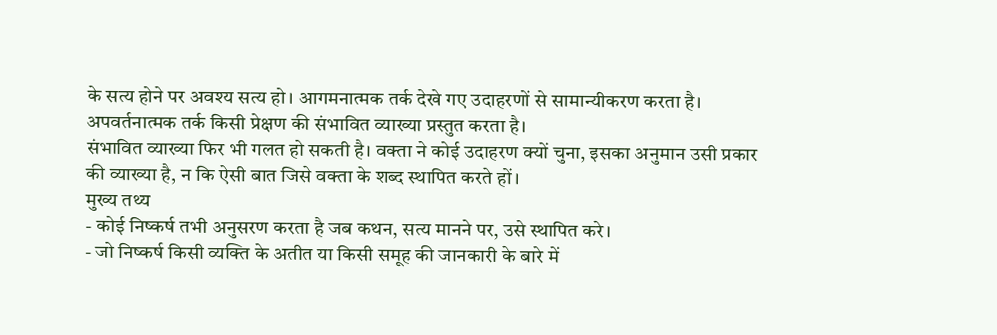के सत्य होने पर अवश्य सत्य हो। आगमनात्मक तर्क देखे गए उदाहरणों से सामान्यीकरण करता है। अपवर्तनात्मक तर्क किसी प्रेक्षण की संभावित व्याख्या प्रस्तुत करता है।
संभावित व्याख्या फिर भी गलत हो सकती है। वक्ता ने कोई उदाहरण क्यों चुना, इसका अनुमान उसी प्रकार की व्याख्या है, न कि ऐसी बात जिसे वक्ता के शब्द स्थापित करते हों।
मुख्य तथ्य
- कोई निष्कर्ष तभी अनुसरण करता है जब कथन, सत्य मानने पर, उसे स्थापित करे।
- जो निष्कर्ष किसी व्यक्ति के अतीत या किसी समूह की जानकारी के बारे में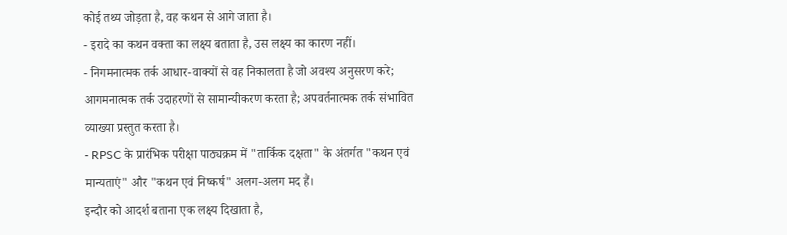कोई तथ्य जोड़ता है, वह कथन से आगे जाता है।
- इरादे का कथन वक्ता का लक्ष्य बताता है, उस लक्ष्य का कारण नहीं।
- निगमनात्मक तर्क आधार-वाक्यों से वह निकालता है जो अवश्य अनुसरण करे; आगमनात्मक तर्क उदाहरणों से सामान्यीकरण करता है; अपवर्तनात्मक तर्क संभावित व्याख्या प्रस्तुत करता है।
- RPSC के प्रारंभिक परीक्षा पाठ्यक्रम में "तार्किक दक्षता" के अंतर्गत "कथन एवं मान्यताएं" और "कथन एवं निष्कर्ष" अलग-अलग मद हैं।
इन्दौर को आदर्श बताना एक लक्ष्य दिखाता है,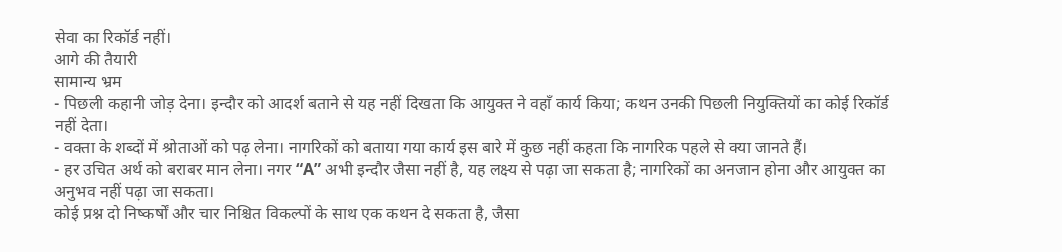सेवा का रिकॉर्ड नहीं।
आगे की तैयारी
सामान्य भ्रम
- पिछली कहानी जोड़ देना। इन्दौर को आदर्श बताने से यह नहीं दिखता कि आयुक्त ने वहाँ कार्य किया; कथन उनकी पिछली नियुक्तियों का कोई रिकॉर्ड नहीं देता।
- वक्ता के शब्दों में श्रोताओं को पढ़ लेना। नागरिकों को बताया गया कार्य इस बारे में कुछ नहीं कहता कि नागरिक पहले से क्या जानते हैं।
- हर उचित अर्थ को बराबर मान लेना। नगर “A” अभी इन्दौर जैसा नहीं है, यह लक्ष्य से पढ़ा जा सकता है; नागरिकों का अनजान होना और आयुक्त का अनुभव नहीं पढ़ा जा सकता।
कोई प्रश्न दो निष्कर्षों और चार निश्चित विकल्पों के साथ एक कथन दे सकता है, जैसा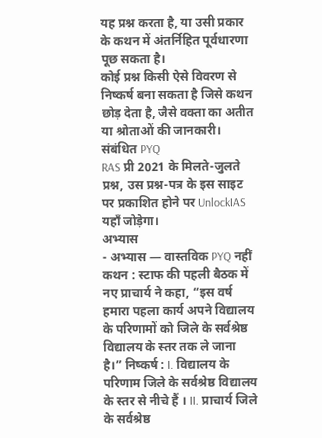यह प्रश्न करता है, या उसी प्रकार के कथन में अंतर्निहित पूर्वधारणा पूछ सकता है।
कोई प्रश्न किसी ऐसे विवरण से निष्कर्ष बना सकता है जिसे कथन छोड़ देता है, जैसे वक्ता का अतीत या श्रोताओं की जानकारी।
संबंधित PYQ
RAS प्री 2021 के मिलते-जुलते प्रश्न, उस प्रश्न-पत्र के इस साइट पर प्रकाशित होने पर UnlockIAS यहाँ जोड़ेगा।
अभ्यास
- अभ्यास — वास्तविक PYQ नहीं
कथन : स्टाफ की पहली बैठक में नए प्राचार्य ने कहा, “इस वर्ष हमारा पहला कार्य अपने विद्यालय के परिणामों को जिले के सर्वश्रेष्ठ विद्यालय के स्तर तक ले जाना है।” निष्कर्ष : I. विद्यालय के परिणाम जिले के सर्वश्रेष्ठ विद्यालय के स्तर से नीचे हैं । II. प्राचार्य जिले के सर्वश्रेष्ठ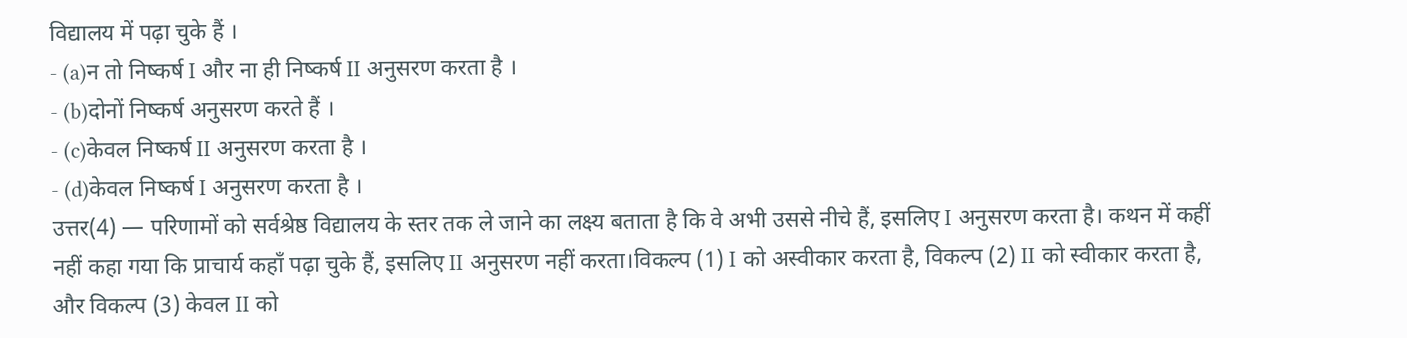विद्यालय में पढ़ा चुके हैं ।
- (a)न तो निष्कर्ष I और ना ही निष्कर्ष II अनुसरण करता है ।
- (b)दोनों निष्कर्ष अनुसरण करते हैं ।
- (c)केवल निष्कर्ष II अनुसरण करता है ।
- (d)केवल निष्कर्ष I अनुसरण करता है ।
उत्तर(4) — परिणामों को सर्वश्रेष्ठ विद्यालय के स्तर तक ले जाने का लक्ष्य बताता है कि वे अभी उससे नीचे हैं, इसलिए I अनुसरण करता है। कथन में कहीं नहीं कहा गया कि प्राचार्य कहाँ पढ़ा चुके हैं, इसलिए II अनुसरण नहीं करता।विकल्प (1) I को अस्वीकार करता है, विकल्प (2) II को स्वीकार करता है, और विकल्प (3) केवल II को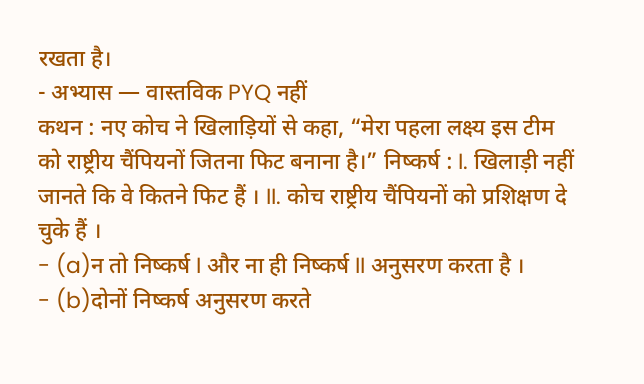रखता है।
- अभ्यास — वास्तविक PYQ नहीं
कथन : नए कोच ने खिलाड़ियों से कहा, “मेरा पहला लक्ष्य इस टीम को राष्ट्रीय चैंपियनों जितना फिट बनाना है।” निष्कर्ष : I. खिलाड़ी नहीं जानते कि वे कितने फिट हैं । II. कोच राष्ट्रीय चैंपियनों को प्रशिक्षण दे चुके हैं ।
- (a)न तो निष्कर्ष I और ना ही निष्कर्ष II अनुसरण करता है ।
- (b)दोनों निष्कर्ष अनुसरण करते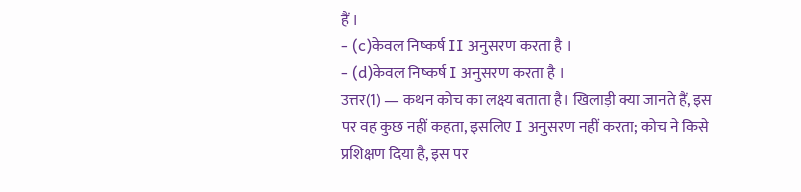हैं ।
- (c)केवल निष्कर्ष II अनुसरण करता है ।
- (d)केवल निष्कर्ष I अनुसरण करता है ।
उत्तर(1) — कथन कोच का लक्ष्य बताता है। खिलाड़ी क्या जानते हैं, इस पर वह कुछ नहीं कहता, इसलिए I अनुसरण नहीं करता; कोच ने किसे प्रशिक्षण दिया है, इस पर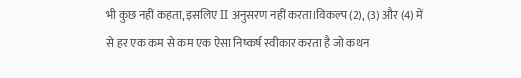भी कुछ नहीं कहता, इसलिए II अनुसरण नहीं करता।विकल्प (2), (3) और (4) में से हर एक कम से कम एक ऐसा निष्कर्ष स्वीकार करता है जो कथन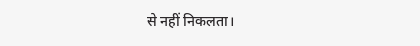से नहीं निकलता।